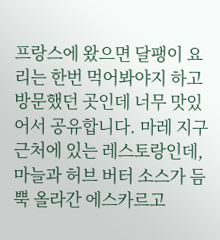프랑스에 왔으면 달팽이 요리는 한번 먹어봐야지 하고 방문했던 곳인데 너무 맛있어서 공유합니다. 마레 지구 근처에 있는 레스토랑인데, 마늘과 허브 버터 소스가 듬뿍 올라간 에스카르고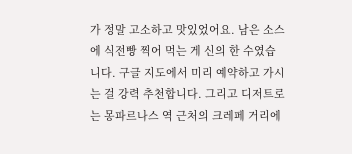가 정말 고소하고 맛있었어요. 남은 소스에 식전빵 찍어 먹는 게 신의 한 수였습니다. 구글 지도에서 미리 예약하고 가시는 걸 강력 추천합니다. 그리고 디저트로는 몽파르나스 역 근처의 크레페 거리에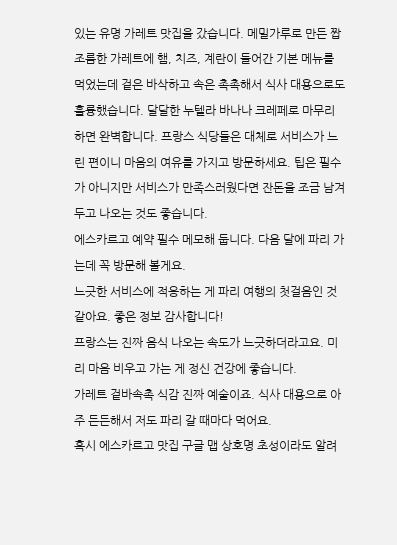있는 유명 가레트 맛집을 갔습니다. 메밀가루로 만든 짭조름한 가레트에 햄, 치즈, 계란이 들어간 기본 메뉴를 먹었는데 겉은 바삭하고 속은 촉촉해서 식사 대용으로도 훌륭했습니다. 달달한 누텔라 바나나 크레페로 마무리하면 완벽합니다. 프랑스 식당들은 대체로 서비스가 느린 편이니 마음의 여유를 가지고 방문하세요. 팁은 필수가 아니지만 서비스가 만족스러웠다면 잔돈을 조금 남겨두고 나오는 것도 좋습니다.
에스카르고 예약 필수 메모해 둡니다. 다음 달에 파리 가는데 꼭 방문해 볼게요.
느긋한 서비스에 적응하는 게 파리 여행의 첫걸음인 것 같아요. 좋은 정보 감사합니다!
프랑스는 진짜 음식 나오는 속도가 느긋하더라고요. 미리 마음 비우고 가는 게 정신 건강에 좋습니다.
가레트 겉바속촉 식감 진짜 예술이죠. 식사 대용으로 아주 든든해서 저도 파리 갈 때마다 먹어요.
혹시 에스카르고 맛집 구글 맵 상호명 초성이라도 알려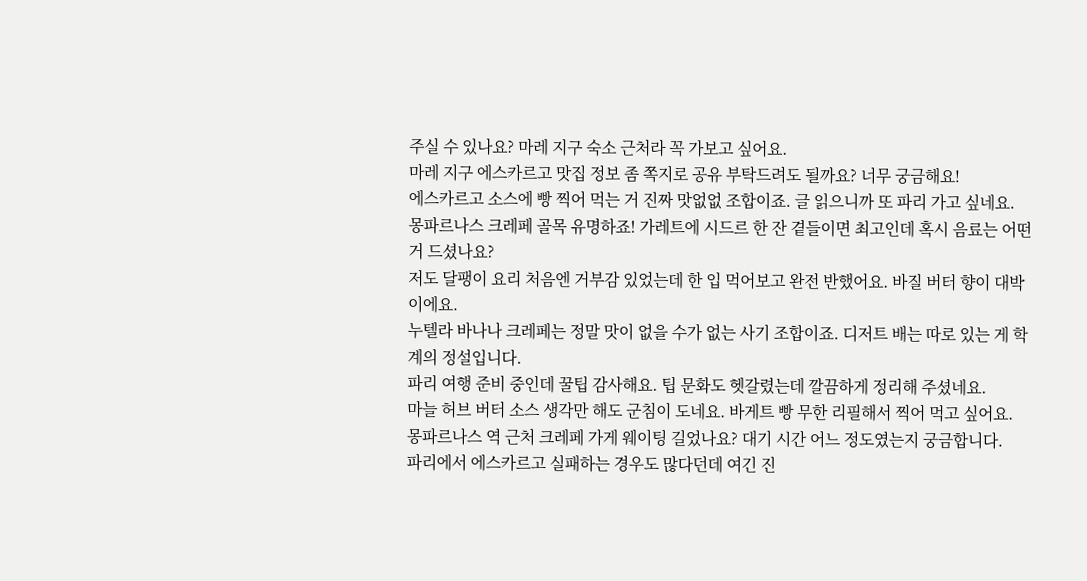주실 수 있나요? 마레 지구 숙소 근처라 꼭 가보고 싶어요.
마레 지구 에스카르고 맛집 정보 좀 쪽지로 공유 부탁드려도 될까요? 너무 궁금해요!
에스카르고 소스에 빵 찍어 먹는 거 진짜 맛없없 조합이죠. 글 읽으니까 또 파리 가고 싶네요.
몽파르나스 크레페 골목 유명하죠! 가레트에 시드르 한 잔 곁들이면 최고인데 혹시 음료는 어떤 거 드셨나요?
저도 달팽이 요리 처음엔 거부감 있었는데 한 입 먹어보고 완전 반했어요. 바질 버터 향이 대박이에요.
누텔라 바나나 크레페는 정말 맛이 없을 수가 없는 사기 조합이죠. 디저트 배는 따로 있는 게 학계의 정설입니다.
파리 여행 준비 중인데 꿀팁 감사해요. 팁 문화도 헷갈렸는데 깔끔하게 정리해 주셨네요.
마늘 허브 버터 소스 생각만 해도 군침이 도네요. 바게트 빵 무한 리필해서 찍어 먹고 싶어요.
몽파르나스 역 근처 크레페 가게 웨이팅 길었나요? 대기 시간 어느 정도였는지 궁금합니다.
파리에서 에스카르고 실패하는 경우도 많다던데 여긴 진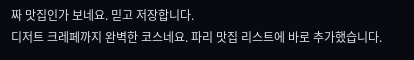짜 맛집인가 보네요. 믿고 저장합니다.
디저트 크레페까지 완벽한 코스네요. 파리 맛집 리스트에 바로 추가했습니다.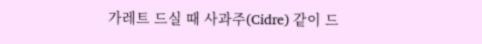가레트 드실 때 사과주(Cidre) 같이 드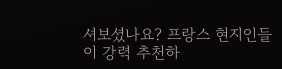셔보셨나요? 프랑스 현지인들이 강력 추천하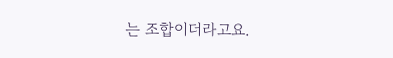는 조합이더라고요.